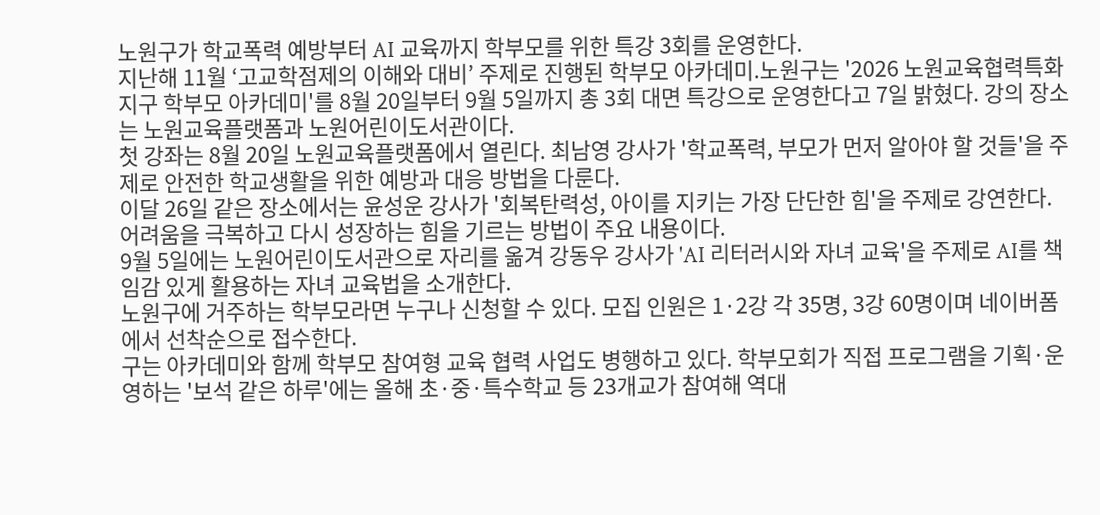노원구가 학교폭력 예방부터 AI 교육까지 학부모를 위한 특강 3회를 운영한다.
지난해 11월 ‘고교학점제의 이해와 대비’ 주제로 진행된 학부모 아카데미.노원구는 '2026 노원교육협력특화지구 학부모 아카데미'를 8월 20일부터 9월 5일까지 총 3회 대면 특강으로 운영한다고 7일 밝혔다. 강의 장소는 노원교육플랫폼과 노원어린이도서관이다.
첫 강좌는 8월 20일 노원교육플랫폼에서 열린다. 최남영 강사가 '학교폭력, 부모가 먼저 알아야 할 것들'을 주제로 안전한 학교생활을 위한 예방과 대응 방법을 다룬다.
이달 26일 같은 장소에서는 윤성운 강사가 '회복탄력성, 아이를 지키는 가장 단단한 힘'을 주제로 강연한다. 어려움을 극복하고 다시 성장하는 힘을 기르는 방법이 주요 내용이다.
9월 5일에는 노원어린이도서관으로 자리를 옮겨 강동우 강사가 'AI 리터러시와 자녀 교육'을 주제로 AI를 책임감 있게 활용하는 자녀 교육법을 소개한다.
노원구에 거주하는 학부모라면 누구나 신청할 수 있다. 모집 인원은 1·2강 각 35명, 3강 60명이며 네이버폼에서 선착순으로 접수한다.
구는 아카데미와 함께 학부모 참여형 교육 협력 사업도 병행하고 있다. 학부모회가 직접 프로그램을 기획·운영하는 '보석 같은 하루'에는 올해 초·중·특수학교 등 23개교가 참여해 역대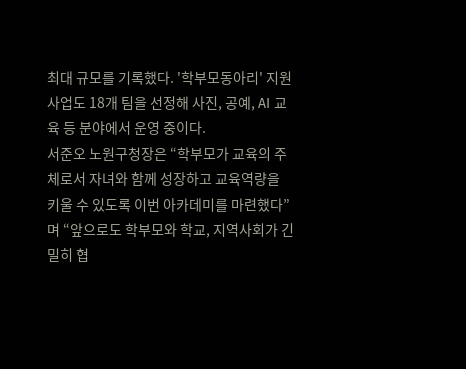최대 규모를 기록했다. '학부모동아리' 지원사업도 18개 팀을 선정해 사진, 공예, AI 교육 등 분야에서 운영 중이다.
서준오 노원구청장은 “학부모가 교육의 주체로서 자녀와 함께 성장하고 교육역량을 키울 수 있도록 이번 아카데미를 마련했다”며 “앞으로도 학부모와 학교, 지역사회가 긴밀히 협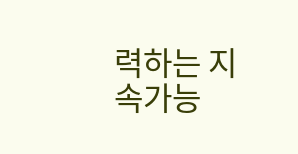력하는 지속가능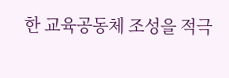한 교육공동체 조성을 적극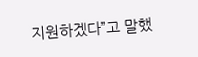지원하겠다”고 말했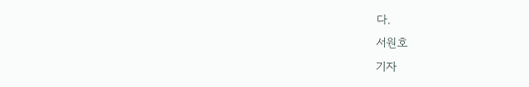다.
서원호
기자